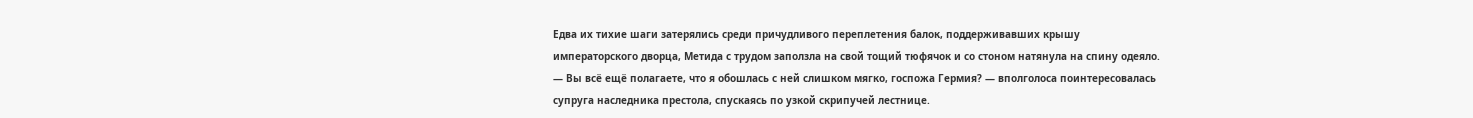Едва их тихие шаги затерялись среди причудливого переплетения балок, поддерживавших крышу императорского дворца, Метида с трудом заползла на свой тощий тюфячок и со стоном натянула на спину одеяло.
— Вы всё ещё полагаете, что я обошлась с ней слишком мягко, госпожа Гермия? — вполголоса поинтересовалась супруга наследника престола, спускаясь по узкой скрипучей лестнице.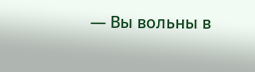— Вы вольны в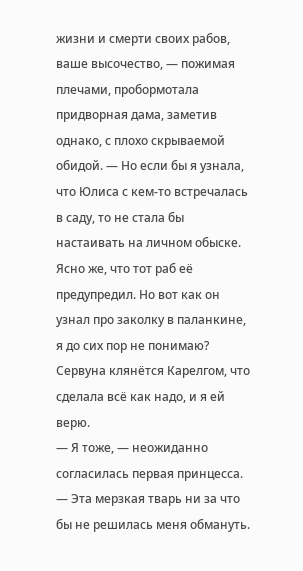жизни и смерти своих рабов, ваше высочество, — пожимая плечами, пробормотала придворная дама, заметив однако, с плохо скрываемой обидой. — Но если бы я узнала, что Юлиса с кем-то встречалась в саду, то не стала бы настаивать на личном обыске. Ясно же, что тот раб её предупредил. Но вот как он узнал про заколку в паланкине, я до сих пор не понимаю? Сервуна клянётся Карелгом, что сделала всё как надо, и я ей верю.
— Я тоже, — неожиданно согласилась первая принцесса. — Эта мерзкая тварь ни за что бы не решилась меня обмануть.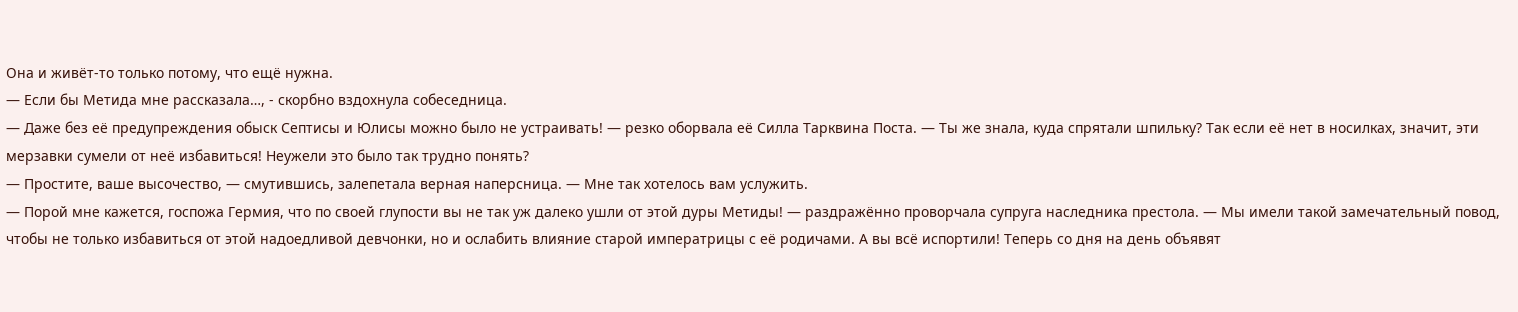Она и живёт-то только потому, что ещё нужна.
— Если бы Метида мне рассказала…, - скорбно вздохнула собеседница.
— Даже без её предупреждения обыск Септисы и Юлисы можно было не устраивать! — резко оборвала её Силла Тарквина Поста. — Ты же знала, куда спрятали шпильку? Так если её нет в носилках, значит, эти мерзавки сумели от неё избавиться! Неужели это было так трудно понять?
— Простите, ваше высочество, — смутившись, залепетала верная наперсница. — Мне так хотелось вам услужить.
— Порой мне кажется, госпожа Гермия, что по своей глупости вы не так уж далеко ушли от этой дуры Метиды! — раздражённо проворчала супруга наследника престола. — Мы имели такой замечательный повод, чтобы не только избавиться от этой надоедливой девчонки, но и ослабить влияние старой императрицы с её родичами. А вы всё испортили! Теперь со дня на день объявят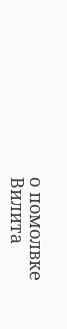о помолвке Вилита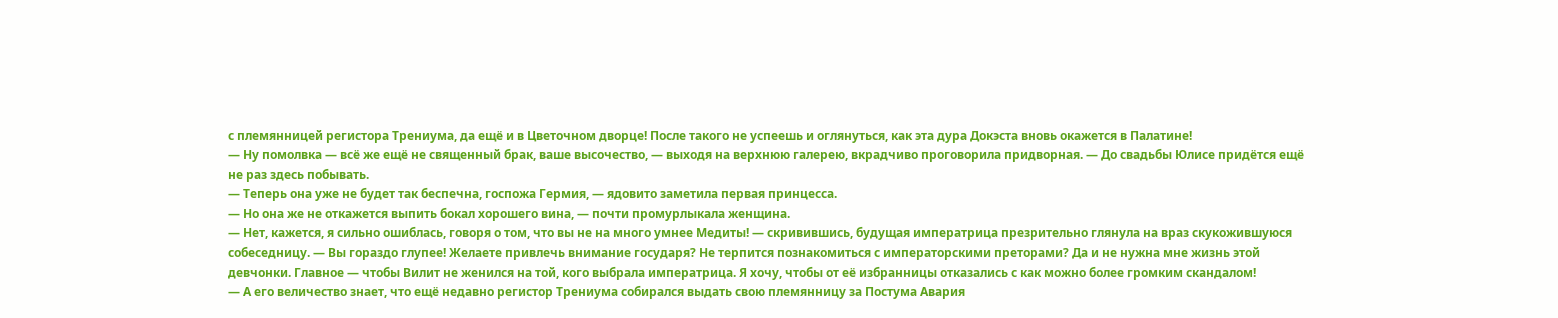с племянницей регистора Трениума, да ещё и в Цветочном дворце! После такого не успеешь и оглянуться, как эта дура Докэста вновь окажется в Палатине!
— Ну помолвка — всё же ещё не священный брак, ваше высочество, — выходя на верхнюю галерею, вкрадчиво проговорила придворная. — До свадьбы Юлисе придётся ещё не раз здесь побывать.
— Теперь она уже не будет так беспечна, госпожа Гермия, — ядовито заметила первая принцесса.
— Но она же не откажется выпить бокал хорошего вина, — почти промурлыкала женщина.
— Нет, кажется, я сильно ошиблась, говоря о том, что вы не на много умнее Медиты! — скривившись, будущая императрица презрительно глянула на враз скукожившуюся собеседницу. — Вы гораздо глупее! Желаете привлечь внимание государя? Не терпится познакомиться с императорскими преторами? Да и не нужна мне жизнь этой девчонки. Главное — чтобы Вилит не женился на той, кого выбрала императрица. Я хочу, чтобы от её избранницы отказались с как можно более громким скандалом!
— А его величество знает, что ещё недавно регистор Трениума собирался выдать свою племянницу за Постума Авария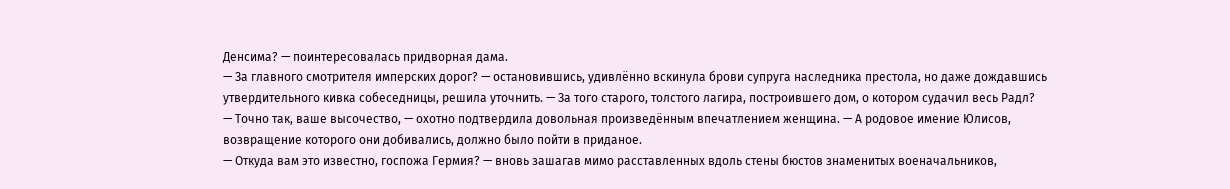Денсима? — поинтересовалась придворная дама.
— За главного смотрителя имперских дорог? — остановившись, удивлённо вскинула брови супруга наследника престола, но даже дождавшись утвердительного кивка собеседницы, решила уточнить. — За того старого, толстого лагира, построившего дом, о котором судачил весь Радл?
— Точно так, ваше высочество, — охотно подтвердила довольная произведённым впечатлением женщина. — А родовое имение Юлисов, возвращение которого они добивались, должно было пойти в приданое.
— Откуда вам это известно, госпожа Гермия? — вновь зашагав мимо расставленных вдоль стены бюстов знаменитых военачальников,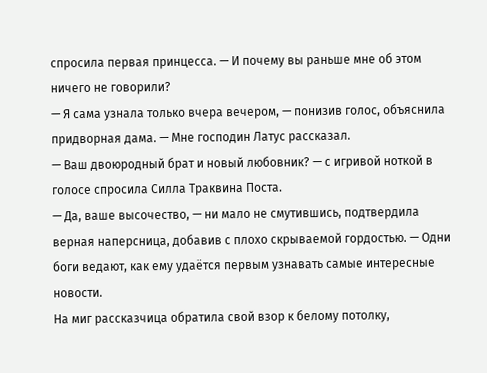спросила первая принцесса. — И почему вы раньше мне об этом ничего не говорили?
— Я сама узнала только вчера вечером, — понизив голос, объяснила придворная дама. — Мне господин Латус рассказал.
— Ваш двоюродный брат и новый любовник? — с игривой ноткой в голосе спросила Силла Траквина Поста.
— Да, ваше высочество, — ни мало не смутившись, подтвердила верная наперсница, добавив с плохо скрываемой гордостью. — Одни боги ведают, как ему удаётся первым узнавать самые интересные новости.
На миг рассказчица обратила свой взор к белому потолку,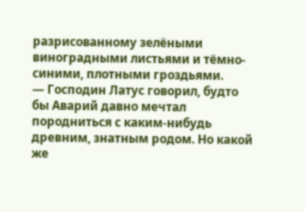разрисованному зелёными виноградными листьями и тёмно-синими, плотными гроздьями.
— Господин Латус говорил, будто бы Аварий давно мечтал породниться с каким-нибудь древним, знатным родом. Но какой же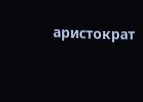аристократ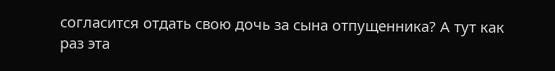согласится отдать свою дочь за сына отпущенника? А тут как раз эта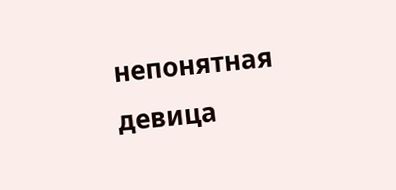непонятная девица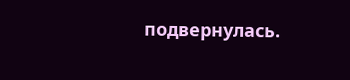подвернулась.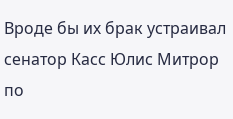Вроде бы их брак устраивал сенатор Касс Юлис Митрор по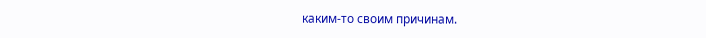каким-то своим причинам.